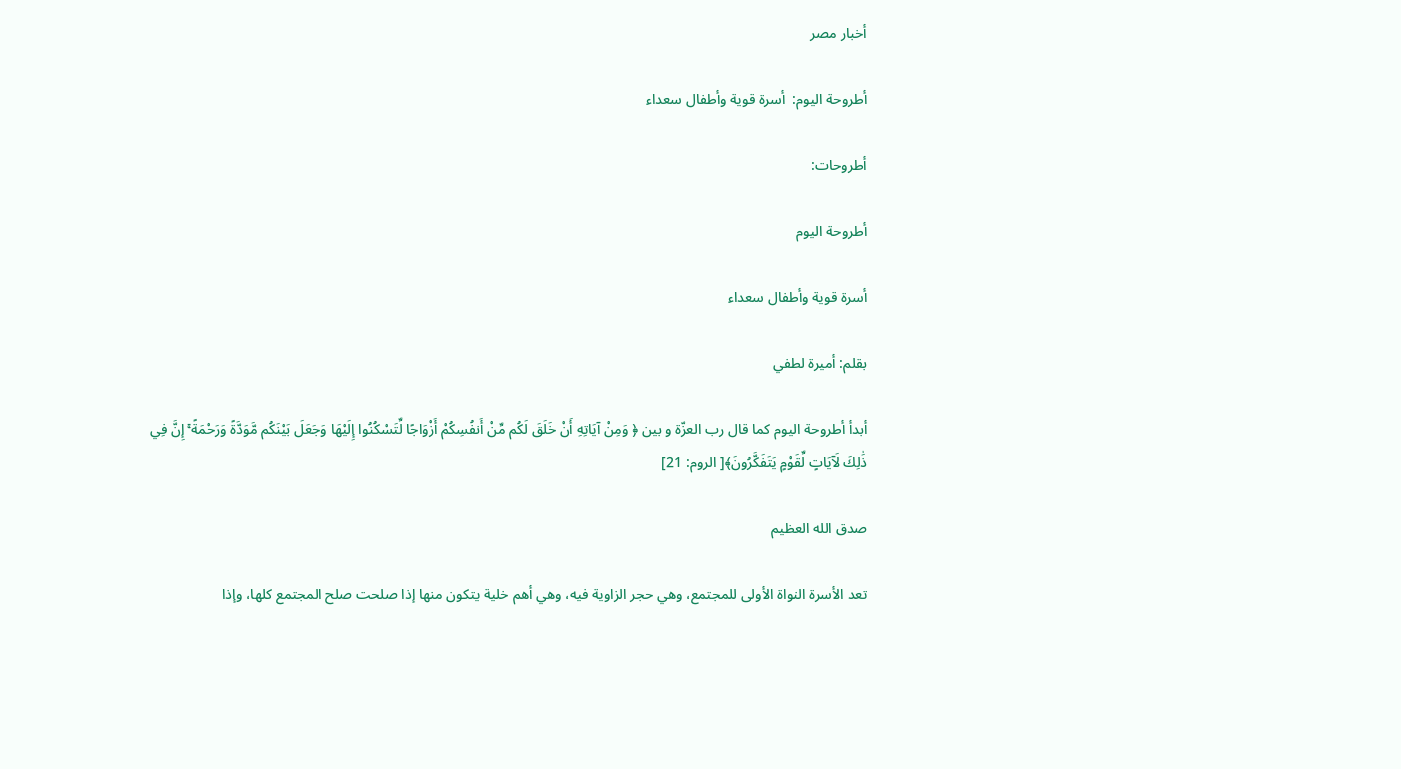أخبار مصر

أطروحة اليوم:  أسرة قوية وأطفال سعداء

أطروحات:

أطروحة اليوم

أسرة قوية وأطفال سعداء

بقلم: أميرة لطفي

أبدأ أطروحة اليوم كما قال رب العزّة و بين ﴿ وَمِنْ آيَاتِهِ أَنْ خَلَقَ لَكُم مِّنْ أَنفُسِكُمْ أَزْوَاجًا لِّتَسْكُنُوا إِلَيْهَا وَجَعَلَ بَيْنَكُم مَّوَدَّةً وَرَحْمَةً ۚ إِنَّ فِي ذَٰلِكَ لَآيَاتٍ لِّقَوْمٍ يَتَفَكَّرُونَ﴾[ الروم: 21]

صدق الله العظيم

تعد الأسرة النواة الأولى للمجتمع، وهي حجر الزاوية فيه، وهي أهم خلية يتكون منها إذا صلحت صلح المجتمع كلها، وإذا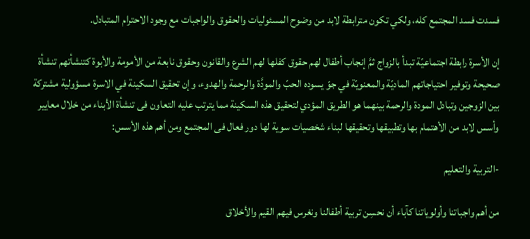فسدت فسد المجتمع كله، ولكي تكون مترابطة لابد من وضوح المسئوليات والحقوق والواجبات مع وجود الاحترام المتبادل.

إن الأسرة رابطة اجتماعيّة تبدأ بالزواج ثمَّ إنجاب أطفال لهم حقوق كفلها لهم الشرع والقانون وحقوق نابعة من الأمومة والأبوة كتنشأتهم تنشأة صحيحة وتوفير احتياجاتهم الماديّة والمعنويّة في جوّ يسوده الحبّ والمودَّة والرحمة والهدوء، وإن تحقيق السكينة في الاسرة مسؤولية مشتركة بين الزوجين وتبادل المودة والرحمة بينهما هو الطريق المؤدي لتحقيق هذه السكينة مما يترتب عليه التعاون فى تنشأة الأبناء من خلال معايير وأسس لابد من الأهتمام بها وتطبيقها وتحقيقها لبناء شخصيات سوية لها دور فعال فى المجتمع ومن أهم هذه الأسس:

-التربية والتعليم

من أهم واجباتنا وأولوياتنا كآباء أن نحسِن تربية أطفالنا ونغرس فيهم القيم والأخلاق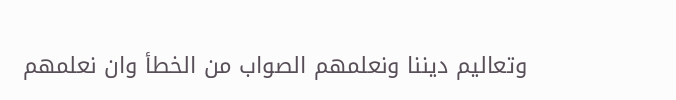وتعاليم ديننا ونعلمهم الصواب من الخطأ وان نعلمهم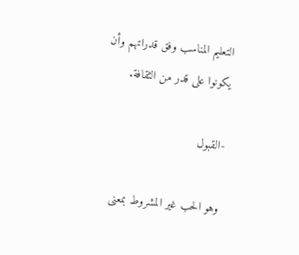التعليم المناسب وفق قدراتهم وأن يكونوا على قدر من الثقافة.

-القبول

وهو الحب غير المشروط بمعنى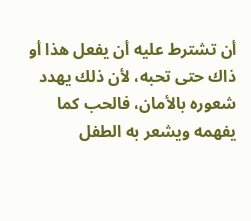أن تشترط عليه أن يفعل هذا أو ذاك حتى تحبه، لأن ذلك يهدد شعوره بالأمان، فالحب كما يفهمه ويشعر به الطفل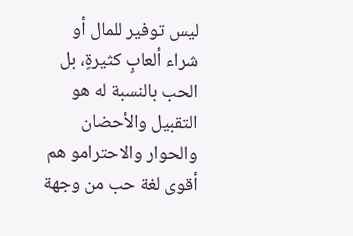ليس توفير للمال أو شراء ألعابٍ كثيرةٍ، بل الحب بالنسبة له هو التقبيل والأحضان والحوار والاحترامو هم أقوى لغة حب من وجهة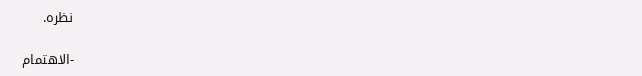نظره.

-الاهتمام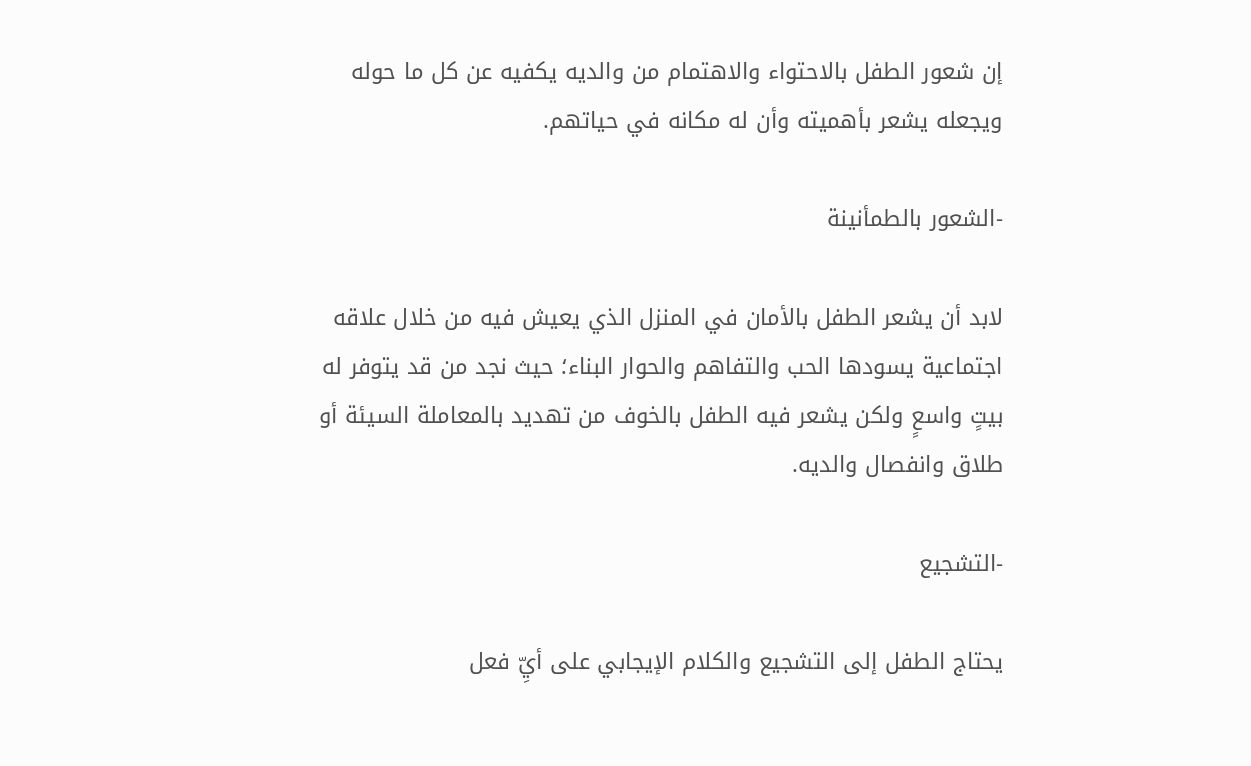إن شعور الطفل بالاحتواء والاهتمام من والديه يكفيه عن كل ما حوله ويجعله يشعر بأهميته وأن له مكانه في حياتهم.

-الشعور بالطمأنينة

لابد أن يشعر الطفل بالأمان في المنزل الذي يعيش فيه من خلال علاقه اجتماعية يسودها الحب والتفاهم والحوار البناء؛ حيث نجد من قد يتوفر له بيتٍ واسعٍ ولكن يشعر فيه الطفل بالخوف من تهديد بالمعاملة السيئة أو طلاق وانفصال والديه.

-التشجيع

يحتاج الطفل إلى التشجيع والكلام الإيجابي على أيِّ فعل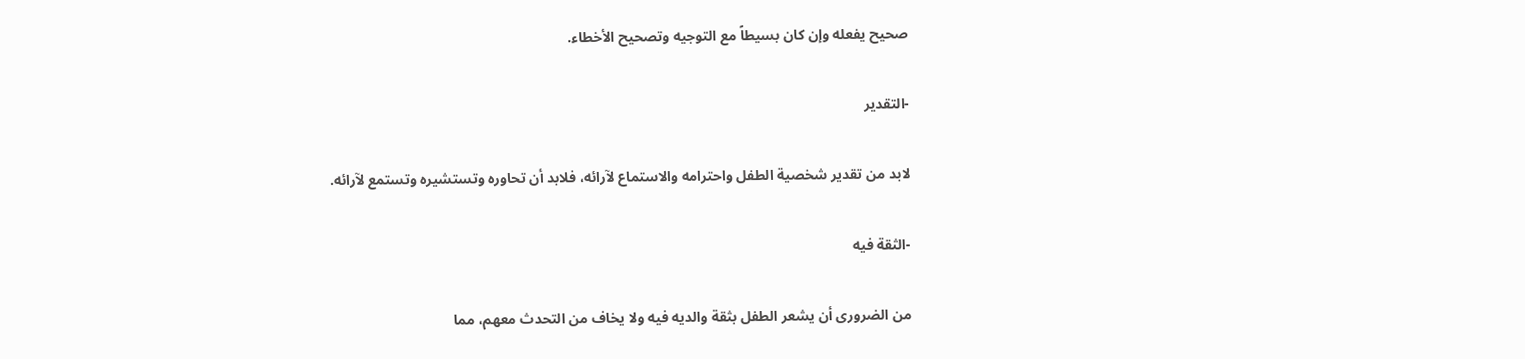صحيح يفعله وإن كان بسيطاً مع التوجيه وتصحيح الأخطاء.

-التقدير

لابد من تقدير شخصية الطفل واحترامه والاستماع لآرائه، فلابد أن تحاوره وتستشيره وتستمع لآرائه.

-الثقة فيه

من الضرورى أن يشعر الطفل بثقة والديه فيه ولا يخاف من التحدث معهم، مما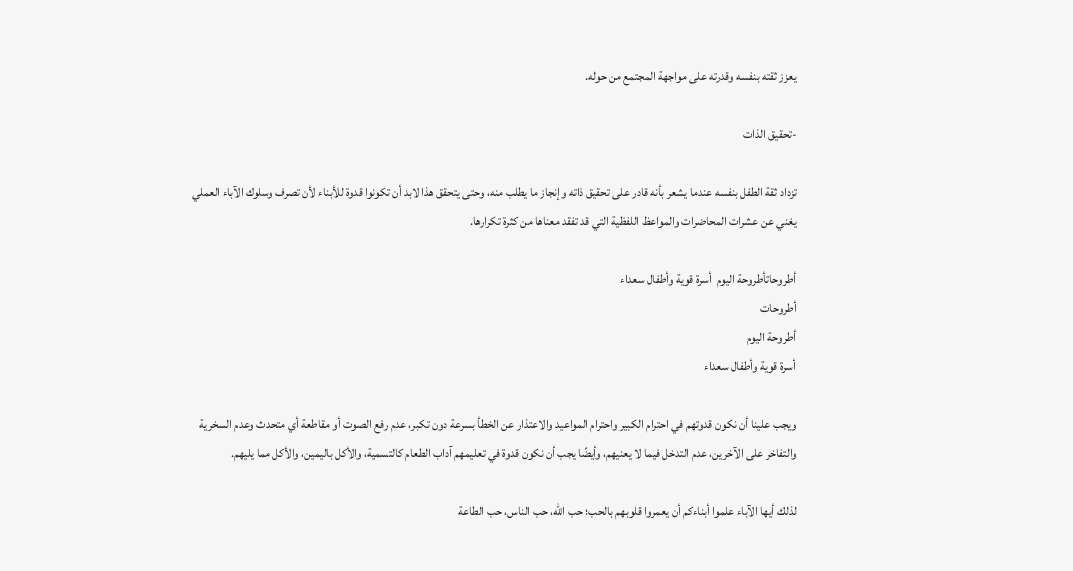يعزز ثقته بنفسه وقدرته على مواجهة المجتمع من حوله.

-تحقيق الذات

تزداد ثقة الطفل بنفسه عندما يشعر بأنه قادر على تحقيق ذاته وإنجاز ما يطلب منه، وحتى يتحقق هذا لابد أن تكونوا قدوة للأبناء لأن تصرف وسلوك الآباء العملي يغني عن عشرات المحاضرات والمواعظ اللفظية التي قد تفقد معناها من كثرة تكرارها.

أطروحاتأطروحة اليوم  أسرة قوية وأطفال سعداء
أطروحات
أطروحة اليوم
أسرة قوية وأطفال سعداء

ويجب علينا أن نكون قدوتهم في احترام الكبير واحترام المواعيد والاعتذار عن الخطأ بسرعة دون تكبر، عدم رفع الصوت أو مقاطعة أي متحدث وعدم السخرية والتفاخر على الآخرين، عدم التدخل فيما لا يعنيهم، وأيضًا يجب أن نكون قدوة في تعليمهم آداب الطعام كالتسمية، والأكل باليمين، والأكل مما يليهم.

لذلك أيها الآباء علموا أبناءكم أن يعمروا قلوبهم بالحب؛ حب الله، حب الناس، حب الطاعة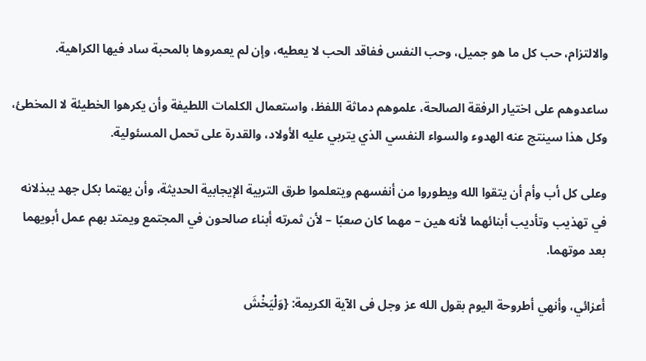والالتزام، حب كل ما هو جميل، وحب النفس ففاقد الحب لا يعطيه، وإن لم يعمروها بالمحبة ساد فيها الكراهية.

ساعدوهم على اختيار الرفقة الصالحة، علموهم دماثة اللفظ، واستعمال الكلمات اللطيفة وأن يكرهوا الخطيئة لا المخطئ، وكل هذا سينتج عنه الهدوء والسواء النفسي الذي يتربي عليه الأولاد، والقدرة على تحمل المسئولية.

وعلى كل أب وأم أن يتقوا الله ويطوروا من أنفسهم ويتعلموا طرق التربية الإيجابية الحديثة، وأن يهتما بكل جهد يبذلانه في تهذيب وتأديب أبنائهما لأنه هين – مهما كان صعبًا – لأن ثمرته أبناء صالحون في المجتمع ويمتد بهم عمل أبويهما بعد موتهما.

أعزائي، وأنهي أطروحة اليوم بقول الله عز وجل فى الآية الكريمة: {وَلْيَخْشَ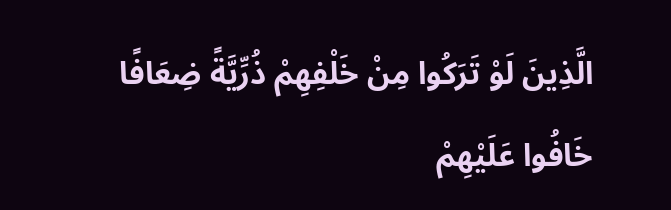الَّذِينَ لَوْ تَرَكُوا مِنْ خَلْفِهِمْ ذُرِّيَّةً ضِعَافًا خَافُوا عَلَيْهِمْ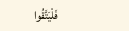فَلْيَتَّقُوا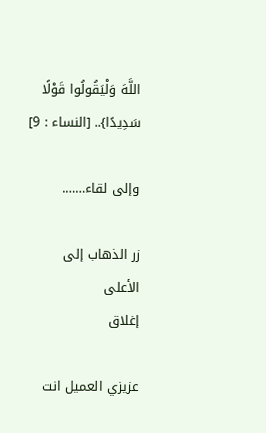اللَّهَ وَلْيَقُولُوا قَوْلًا سَدِيدًا}.. [النساء : 9]

وإلى لقاء…….

زر الذهاب إلى الأعلى
إغلاق

عزيزي العميل انت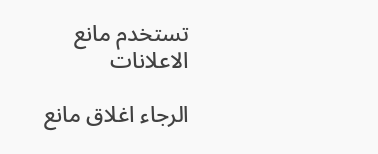تستخدم مانع الاعلانات

الرجاء اغلاق مانع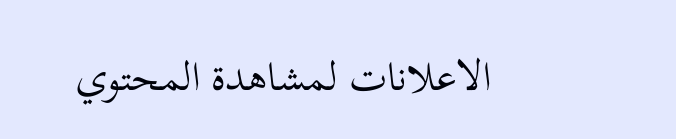الاعلانات لمشاهدة المحتوي